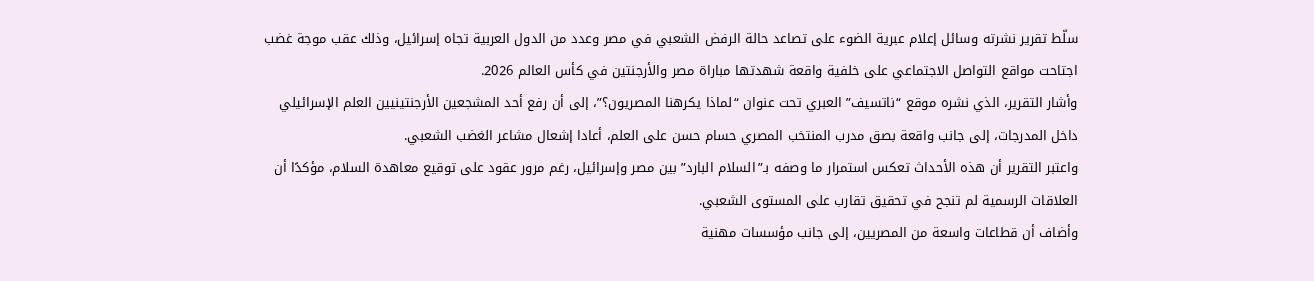سلّط تقرير نشرته وسائل إعلام عبرية الضوء على تصاعد حالة الرفض الشعبي في مصر وعدد من الدول العربية تجاه إسرائيل، وذلك عقب موجة غضب اجتاحت مواقع التواصل الاجتماعي على خلفية واقعة شهدتها مباراة مصر والأرجنتين في كأس العالم 2026.
وأشار التقرير، الذي نشره موقع “ناتسيف” العبري تحت عنوان “لماذا يكرهنا المصريون؟”، إلى أن رفع أحد المشجعين الأرجنتينيين العلم الإسرائيلي داخل المدرجات، إلى جانب واقعة بصق مدرب المنتخب المصري حسام حسن على العلم، أعادا إشعال مشاعر الغضب الشعبي.
واعتبر التقرير أن هذه الأحداث تعكس استمرار ما وصفه بـ”السلام البارد” بين مصر وإسرائيل، رغم مرور عقود على توقيع معاهدة السلام، مؤكدًا أن العلاقات الرسمية لم تنجح في تحقيق تقارب على المستوى الشعبي.
وأضاف أن قطاعات واسعة من المصريين، إلى جانب مؤسسات مهنية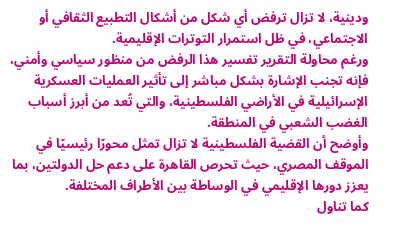ودينية، لا تزال ترفض أي شكل من أشكال التطبيع الثقافي أو الاجتماعي، في ظل استمرار التوترات الإقليمية.
ورغم محاولة التقرير تفسير هذا الرفض من منظور سياسي وأمني، فإنه تجنب الإشارة بشكل مباشر إلى تأثير العمليات العسكرية الإسرائيلية في الأراضي الفلسطينية، والتي تُعد من أبرز أسباب الغضب الشعبي في المنطقة.
وأوضح أن القضية الفلسطينية لا تزال تمثل محورًا رئيسيًا في الموقف المصري، حيث تحرص القاهرة على دعم حل الدولتين، بما يعزز دورها الإقليمي في الوساطة بين الأطراف المختلفة.
كما تناول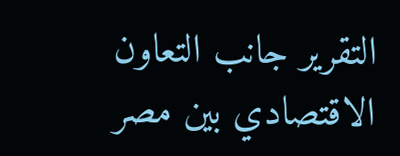التقرير جانب التعاون الاقتصادي بين مصر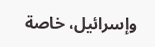وإسرائيل، خاصة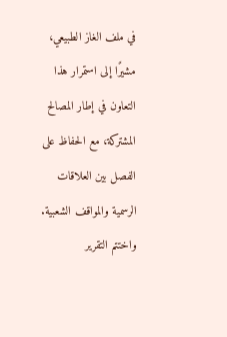في ملف الغاز الطبيعي، مشيرًا إلى استمرار هذا التعاون في إطار المصالح المشتركة، مع الحفاظ على الفصل بين العلاقات الرسمية والمواقف الشعبية.
واختتم التقرير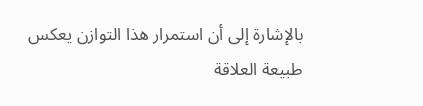بالإشارة إلى أن استمرار هذا التوازن يعكس طبيعة العلاقة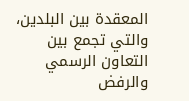المعقدة بين البلدين، والتي تجمع بين التعاون الرسمي والرفض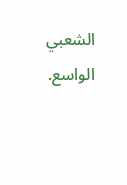الشعبي الواسع.